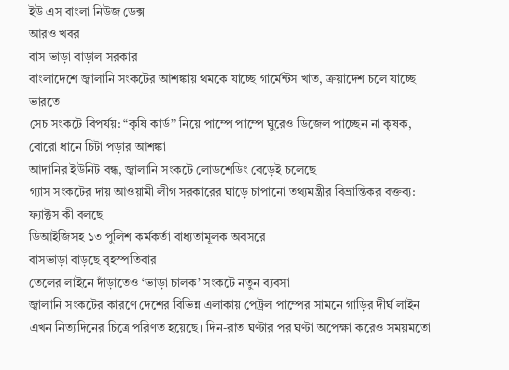ইউ এস বাংলা নিউজ ডেক্স
আরও খবর
বাস ভাড়া বাড়াল সরকার
বাংলাদেশে জ্বালানি সংকটের আশঙ্কায় থমকে যাচ্ছে গার্মেন্টস খাত, ক্রয়াদেশ চলে যাচ্ছে ভারতে
সেচ সংকটে বিপর্যয়: “কৃষি কার্ড” নিয়ে পাম্পে পাম্পে ঘুরেও ডিজেল পাচ্ছেন না কৃষক, বোরো ধানে চিটা পড়ার আশঙ্কা
আদানির ইউনিট বন্ধ, জ্বালানি সংকটে লোডশেডিং বেড়েই চলেছে
গ্যাস সংকটের দায় আওয়ামী লীগ সরকারের ঘাড়ে চাপানো তথ্যমন্ত্রীর বিভ্রান্তিকর বক্তব্য: ফ্যাক্টস কী বলছে
ডিআইজিসহ ১৩ পুলিশ কর্মকর্তা বাধ্যতামূলক অবসরে
বাসভাড়া বাড়ছে বৃহস্পতিবার
তেলের লাইনে দাঁড়াতেও ‘ভাড়া চালক’ সংকটে নতুন ব্যবসা
জ্বালানি সংকটের কারণে দেশের বিভিন্ন এলাকায় পেট্রল পাম্পের সামনে গাড়ির দীর্ঘ লাইন এখন নিত্যদিনের চিত্রে পরিণত হয়েছে। দিন-রাত ঘণ্টার পর ঘণ্টা অপেক্ষা করেও সময়মতো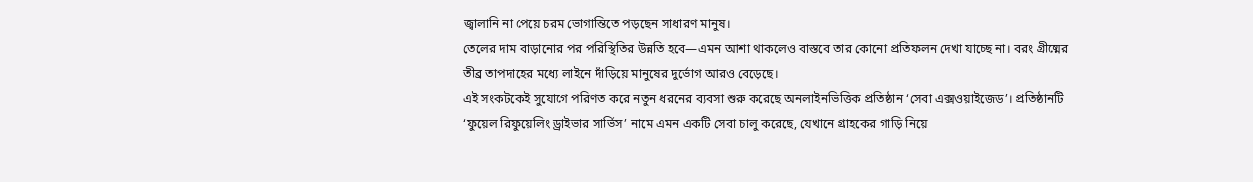জ্বালানি না পেয়ে চরম ভোগান্তিতে পড়ছেন সাধারণ মানুষ।
তেলের দাম বাড়ানোর পর পরিস্থিতির উন্নতি হবে—এমন আশা থাকলেও বাস্তবে তার কোনো প্রতিফলন দেখা যাচ্ছে না। বরং গ্রীষ্মের তীব্র তাপদাহের মধ্যে লাইনে দাঁড়িয়ে মানুষের দুর্ভোগ আরও বেড়েছে।
এই সংকটকেই সুযোগে পরিণত করে নতুন ধরনের ব্যবসা শুরু করেছে অনলাইনভিত্তিক প্রতিষ্ঠান ‘সেবা এক্সওয়াইজেড’। প্রতিষ্ঠানটি ‘ফুয়েল রিফুয়েলিং ড্রাইভার সার্ভিস’ নামে এমন একটি সেবা চালু করেছে, যেখানে গ্রাহকের গাড়ি নিয়ে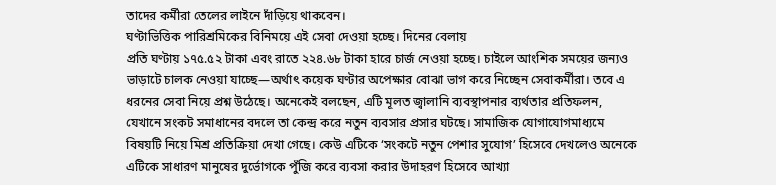তাদের কর্মীরা তেলের লাইনে দাঁড়িয়ে থাকবেন।
ঘণ্টাভিত্তিক পারিশ্রমিকের বিনিময়ে এই সেবা দেওয়া হচ্ছে। দিনের বেলায়
প্রতি ঘণ্টায় ১৭৫.৫২ টাকা এবং রাতে ২২৪.৬৮ টাকা হারে চার্জ নেওয়া হচ্ছে। চাইলে আংশিক সময়ের জন্যও ভাড়াটে চালক নেওয়া যাচ্ছে—অর্থাৎ কয়েক ঘণ্টার অপেক্ষার বোঝা ভাগ করে নিচ্ছেন সেবাকর্মীরা। তবে এ ধরনের সেবা নিয়ে প্রশ্ন উঠেছে। অনেকেই বলছেন, এটি মূলত জ্বালানি ব্যবস্থাপনার ব্যর্থতার প্রতিফলন, যেখানে সংকট সমাধানের বদলে তা কেন্দ্র করে নতুন ব্যবসার প্রসার ঘটছে। সামাজিক যোগাযোগমাধ্যমে বিষয়টি নিয়ে মিশ্র প্রতিক্রিয়া দেখা গেছে। কেউ এটিকে ‘সংকটে নতুন পেশার সুযোগ’ হিসেবে দেখলেও অনেকে এটিকে সাধারণ মানুষের দুর্ভোগকে পুঁজি করে ব্যবসা করার উদাহরণ হিসেবে আখ্যা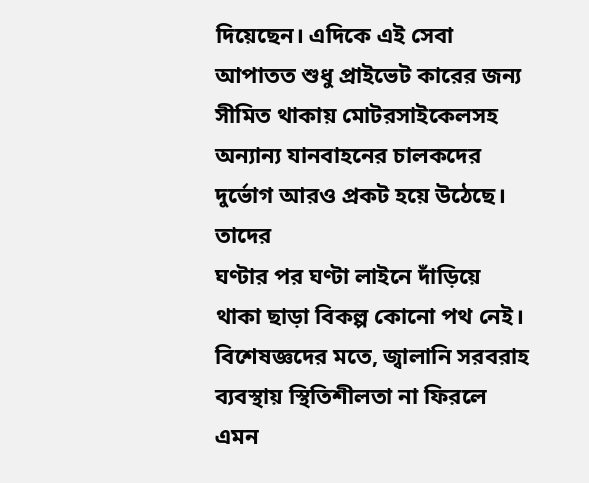দিয়েছেন। এদিকে এই সেবা আপাতত শুধু প্রাইভেট কারের জন্য সীমিত থাকায় মোটরসাইকেলসহ অন্যান্য যানবাহনের চালকদের দুর্ভোগ আরও প্রকট হয়ে উঠেছে। তাদের
ঘণ্টার পর ঘণ্টা লাইনে দাঁড়িয়ে থাকা ছাড়া বিকল্প কোনো পথ নেই। বিশেষজ্ঞদের মতে, জ্বালানি সরবরাহ ব্যবস্থায় স্থিতিশীলতা না ফিরলে এমন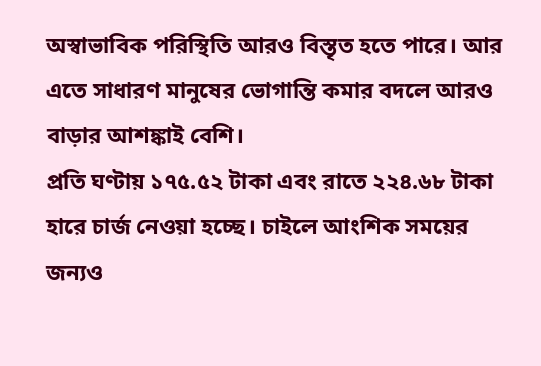অস্বাভাবিক পরিস্থিতি আরও বিস্তৃত হতে পারে। আর এতে সাধারণ মানুষের ভোগান্তি কমার বদলে আরও বাড়ার আশঙ্কাই বেশি।
প্রতি ঘণ্টায় ১৭৫.৫২ টাকা এবং রাতে ২২৪.৬৮ টাকা হারে চার্জ নেওয়া হচ্ছে। চাইলে আংশিক সময়ের জন্যও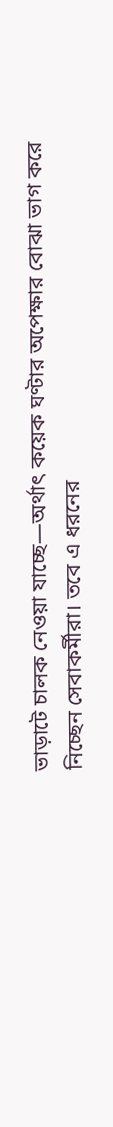ভাড়াটে চালক নেওয়া যাচ্ছে—অর্থাৎ কয়েক ঘণ্টার অপেক্ষার বোঝা ভাগ করে নিচ্ছেন সেবাকর্মীরা। তবে এ ধরনের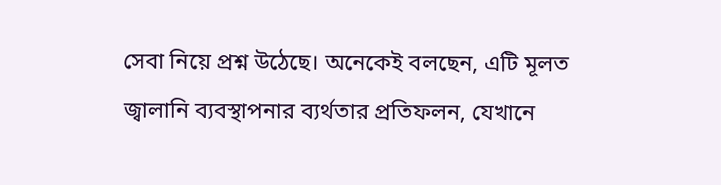সেবা নিয়ে প্রশ্ন উঠেছে। অনেকেই বলছেন, এটি মূলত জ্বালানি ব্যবস্থাপনার ব্যর্থতার প্রতিফলন, যেখানে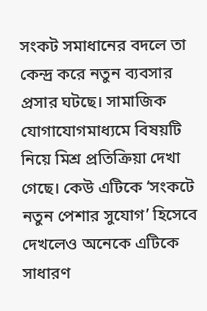সংকট সমাধানের বদলে তা কেন্দ্র করে নতুন ব্যবসার প্রসার ঘটছে। সামাজিক যোগাযোগমাধ্যমে বিষয়টি নিয়ে মিশ্র প্রতিক্রিয়া দেখা গেছে। কেউ এটিকে ‘সংকটে নতুন পেশার সুযোগ’ হিসেবে দেখলেও অনেকে এটিকে সাধারণ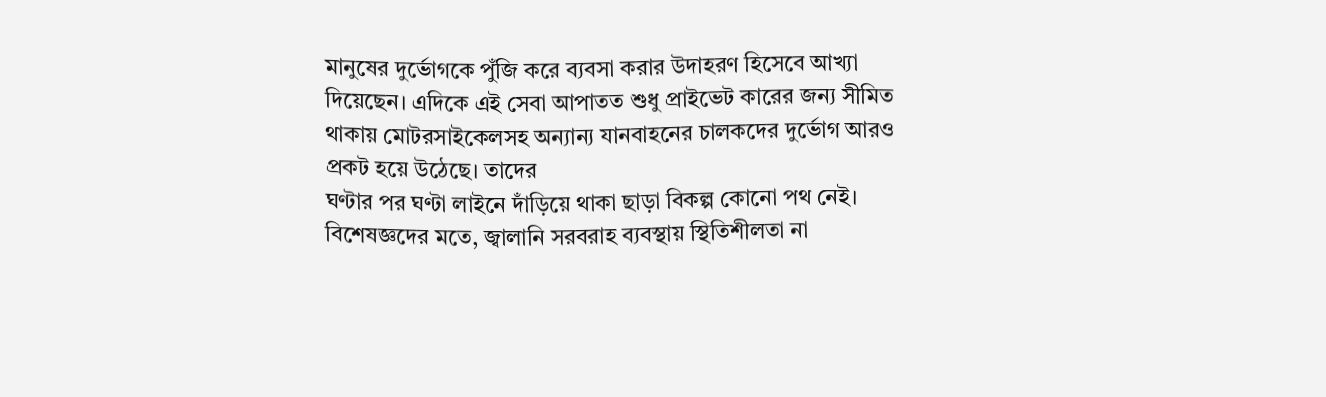মানুষের দুর্ভোগকে পুঁজি করে ব্যবসা করার উদাহরণ হিসেবে আখ্যা দিয়েছেন। এদিকে এই সেবা আপাতত শুধু প্রাইভেট কারের জন্য সীমিত থাকায় মোটরসাইকেলসহ অন্যান্য যানবাহনের চালকদের দুর্ভোগ আরও প্রকট হয়ে উঠেছে। তাদের
ঘণ্টার পর ঘণ্টা লাইনে দাঁড়িয়ে থাকা ছাড়া বিকল্প কোনো পথ নেই। বিশেষজ্ঞদের মতে, জ্বালানি সরবরাহ ব্যবস্থায় স্থিতিশীলতা না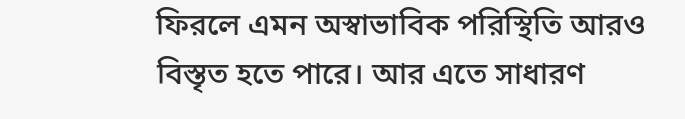ফিরলে এমন অস্বাভাবিক পরিস্থিতি আরও বিস্তৃত হতে পারে। আর এতে সাধারণ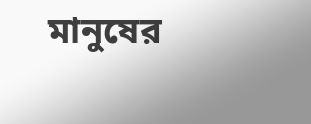মানুষের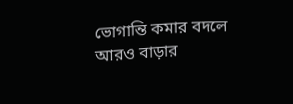ভোগান্তি কমার বদলে আরও বাড়ার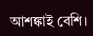আশঙ্কাই বেশি।